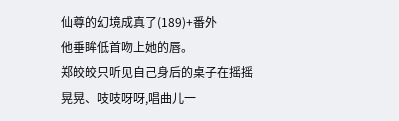仙尊的幻境成真了(189)+番外
他垂眸低首吻上她的唇。
郑皎皎只听见自己身后的桌子在摇摇晃晃、吱吱呀呀,唱曲儿一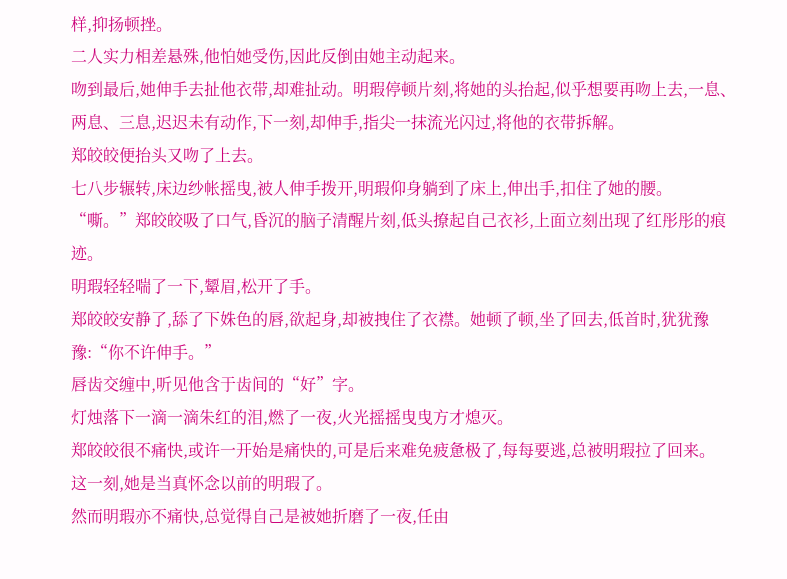样,抑扬顿挫。
二人实力相差悬殊,他怕她受伤,因此反倒由她主动起来。
吻到最后,她伸手去扯他衣带,却难扯动。明瑕停顿片刻,将她的头抬起,似乎想要再吻上去,一息、两息、三息,迟迟未有动作,下一刻,却伸手,指尖一抹流光闪过,将他的衣带拆解。
郑皎皎便抬头又吻了上去。
七八步辗转,床边纱帐摇曳,被人伸手拨开,明瑕仰身躺到了床上,伸出手,扣住了她的腰。
“嘶。”郑皎皎吸了口气,昏沉的脑子清醒片刻,低头撩起自己衣衫,上面立刻出现了红彤彤的痕迹。
明瑕轻轻喘了一下,颦眉,松开了手。
郑皎皎安静了,舔了下姝色的唇,欲起身,却被拽住了衣襟。她顿了顿,坐了回去,低首时,犹犹豫豫:“你不许伸手。”
唇齿交缠中,听见他含于齿间的“好”字。
灯烛落下一滴一滴朱红的泪,燃了一夜,火光摇摇曳曳方才熄灭。
郑皎皎很不痛快,或许一开始是痛快的,可是后来难免疲惫极了,每每要逃,总被明瑕拉了回来。
这一刻,她是当真怀念以前的明瑕了。
然而明瑕亦不痛快,总觉得自己是被她折磨了一夜,任由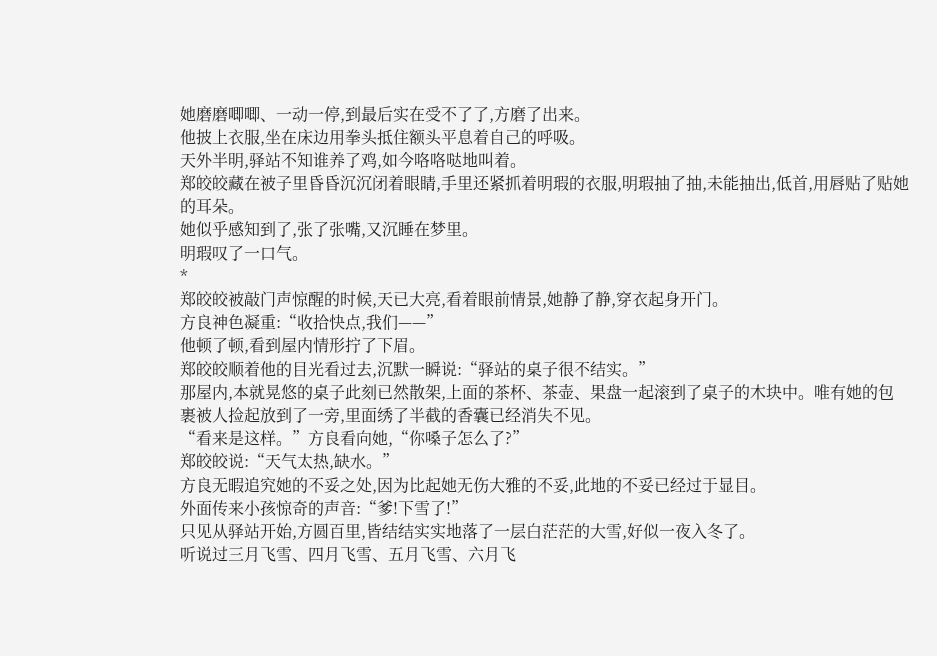她磨磨唧唧、一动一停,到最后实在受不了了,方磨了出来。
他披上衣服,坐在床边用拳头抵住额头平息着自己的呼吸。
天外半明,驿站不知谁养了鸡,如今咯咯哒地叫着。
郑皎皎藏在被子里昏昏沉沉闭着眼睛,手里还紧抓着明瑕的衣服,明瑕抽了抽,未能抽出,低首,用唇贴了贴她的耳朵。
她似乎感知到了,张了张嘴,又沉睡在梦里。
明瑕叹了一口气。
*
郑皎皎被敲门声惊醒的时候,天已大亮,看着眼前情景,她静了静,穿衣起身开门。
方良神色凝重:“收拾快点,我们——”
他顿了顿,看到屋内情形拧了下眉。
郑皎皎顺着他的目光看过去,沉默一瞬说:“驿站的桌子很不结实。”
那屋内,本就晃悠的桌子此刻已然散架,上面的茶杯、茶壶、果盘一起滚到了桌子的木块中。唯有她的包裹被人捡起放到了一旁,里面绣了半截的香囊已经消失不见。
“看来是这样。”方良看向她,“你嗓子怎么了?”
郑皎皎说:“天气太热,缺水。”
方良无暇追究她的不妥之处,因为比起她无伤大雅的不妥,此地的不妥已经过于显目。
外面传来小孩惊奇的声音:“爹!下雪了!”
只见从驿站开始,方圆百里,皆结结实实地落了一层白茫茫的大雪,好似一夜入冬了。
听说过三月飞雪、四月飞雪、五月飞雪、六月飞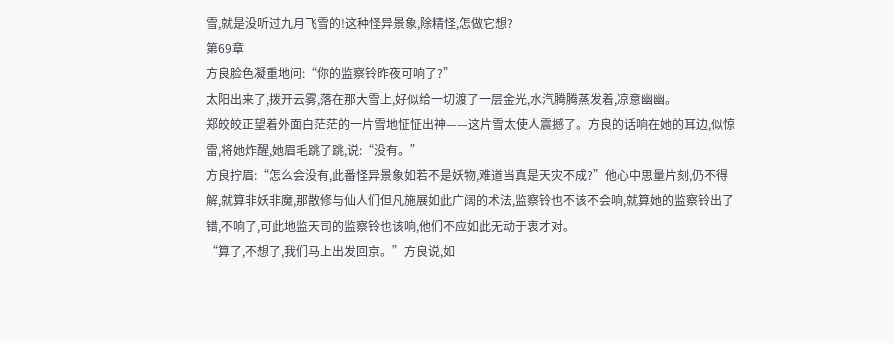雪,就是没听过九月飞雪的!这种怪异景象,除精怪,怎做它想?
第69章
方良脸色凝重地问:“你的监察铃昨夜可响了?”
太阳出来了,拨开云雾,落在那大雪上,好似给一切渡了一层金光,水汽腾腾蒸发着,凉意幽幽。
郑皎皎正望着外面白茫茫的一片雪地怔怔出神——这片雪太使人震撼了。方良的话响在她的耳边,似惊雷,将她炸醒,她眉毛跳了跳,说:“没有。”
方良拧眉:“怎么会没有,此番怪异景象如若不是妖物,难道当真是天灾不成?”他心中思量片刻,仍不得解,就算非妖非魔,那散修与仙人们但凡施展如此广阔的术法,监察铃也不该不会响,就算她的监察铃出了错,不响了,可此地监天司的监察铃也该响,他们不应如此无动于衷才对。
“算了,不想了,我们马上出发回京。”方良说,如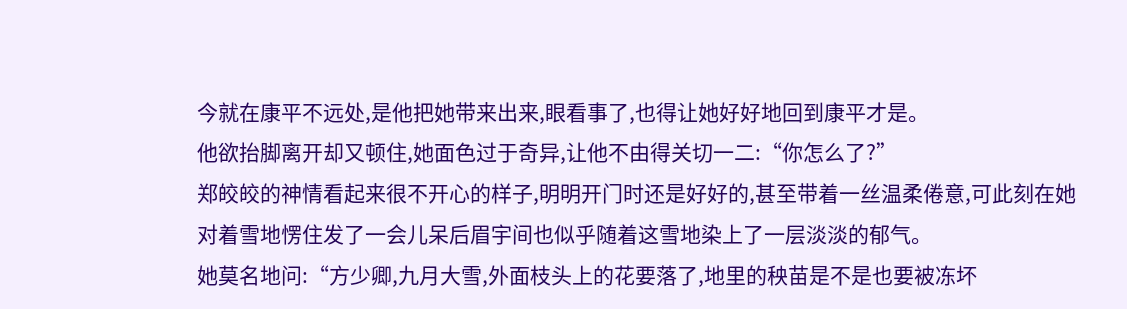今就在康平不远处,是他把她带来出来,眼看事了,也得让她好好地回到康平才是。
他欲抬脚离开却又顿住,她面色过于奇异,让他不由得关切一二:“你怎么了?”
郑皎皎的神情看起来很不开心的样子,明明开门时还是好好的,甚至带着一丝温柔倦意,可此刻在她对着雪地愣住发了一会儿呆后眉宇间也似乎随着这雪地染上了一层淡淡的郁气。
她莫名地问:“方少卿,九月大雪,外面枝头上的花要落了,地里的秧苗是不是也要被冻坏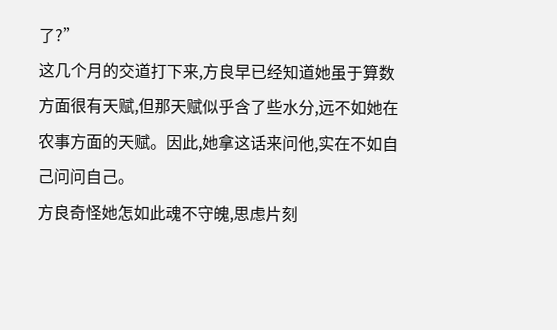了?”
这几个月的交道打下来,方良早已经知道她虽于算数方面很有天赋,但那天赋似乎含了些水分,远不如她在农事方面的天赋。因此,她拿这话来问他,实在不如自己问问自己。
方良奇怪她怎如此魂不守魄,思虑片刻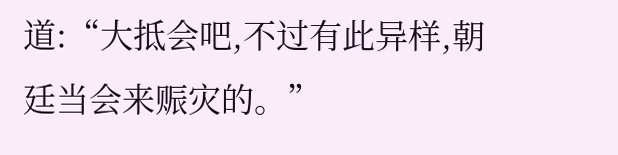道:“大抵会吧,不过有此异样,朝廷当会来赈灾的。”